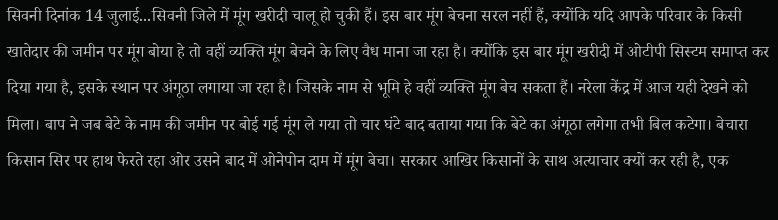सिवनी दिनांक 14 जुलाई...सिवनी जिले में मूंग खरीदी चालू हो चुकी हैं। इस बार मूंग बेचना सरल नहीं हैं, क्योंकि यदि आपके परिवार के किसी खातेदार की जमीन पर मूंग बोया हे तो वहीं व्यक्ति मूंग बेचने के लिए वैध माना जा रहा है। क्योंकि इस बार मूंग खरीदी में ओटीपी सिस्टम समाप्त कर दिया गया है, इसके स्थान पर अंगूठा लगाया जा रहा है। जिसके नाम से भूमि हे वहीं व्यक्ति मूंग बेच सकता हैं। नरेला केंद्र में आज यही देखने को मिला। बाप ने जब बेटे के नाम की जमीन पर बोई गई मूंग ले गया तो चार घंटे बाद बताया गया कि बेटे का अंगूठा लगेगा तभी बिल कटेगा। बेचारा किसान सिर पर हाथ फेरते रहा ओर उसने बाद में ओनेपोन दाम में मूंग बेचा। सरकार आखिर किसानों के साथ अत्याचार क्यों कर रही है, एक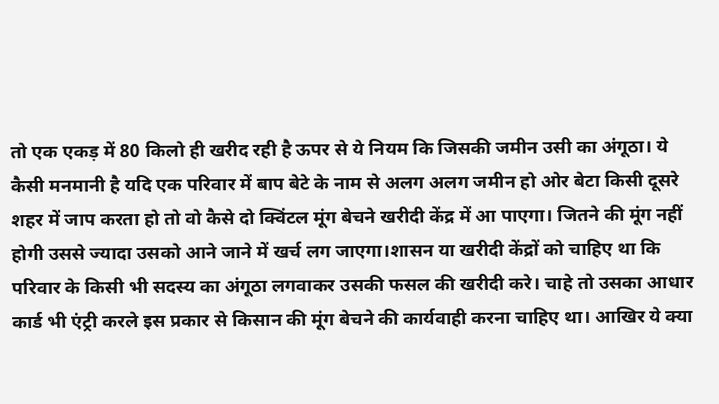तो एक एकड़ में 80 किलो ही खरीद रही है ऊपर से ये नियम कि जिसकी जमीन उसी का अंगूठा। ये कैसी मनमानी है यदि एक परिवार में बाप बेटे के नाम से अलग अलग जमीन हो ओर बेटा किसी दूसरे शहर में जाप करता हो तो वो कैसे दो क्विंटल मूंग बेचने खरीदी केंद्र में आ पाएगा। जितने की मूंग नहीं होगी उससे ज्यादा उसको आने जाने में खर्च लग जाएगा।शासन या खरीदी केंद्रों को चाहिए था कि परिवार के किसी भी सदस्य का अंगूठा लगवाकर उसकी फसल की खरीदी करे। चाहे तो उसका आधार कार्ड भी एंट्री करले इस प्रकार से किसान की मूंग बेचने की कार्यवाही करना चाहिए था। आखिर ये क्या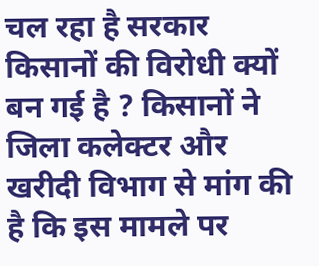चल रहा है सरकार किसानों की विरोधी क्यों बन गई है ? किसानों ने जिला कलेक्टर और खरीदी विभाग से मांग की है कि इस मामले पर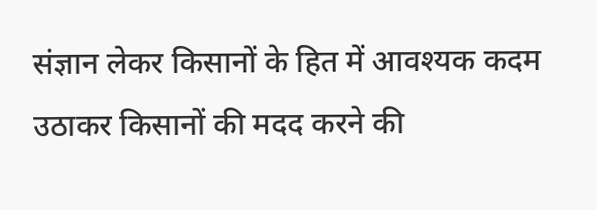संज्ञान लेकर किसानों के हित में आवश्यक कदम उठाकर किसानों की मदद करने की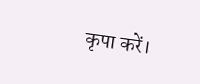कृपा करें।